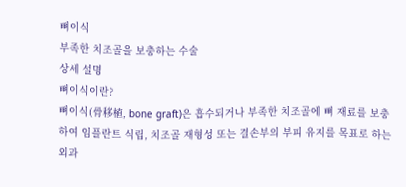뼈이식
부족한 치조골을 보충하는 수술
상세 설명
뼈이식이란?
뼈이식(骨移植, bone graft)은 흡수되거나 부족한 치조골에 뼈 재료를 보충하여 임플란트 식립, 치조골 재형성 또는 결손부의 부피 유지를 목표로 하는 외과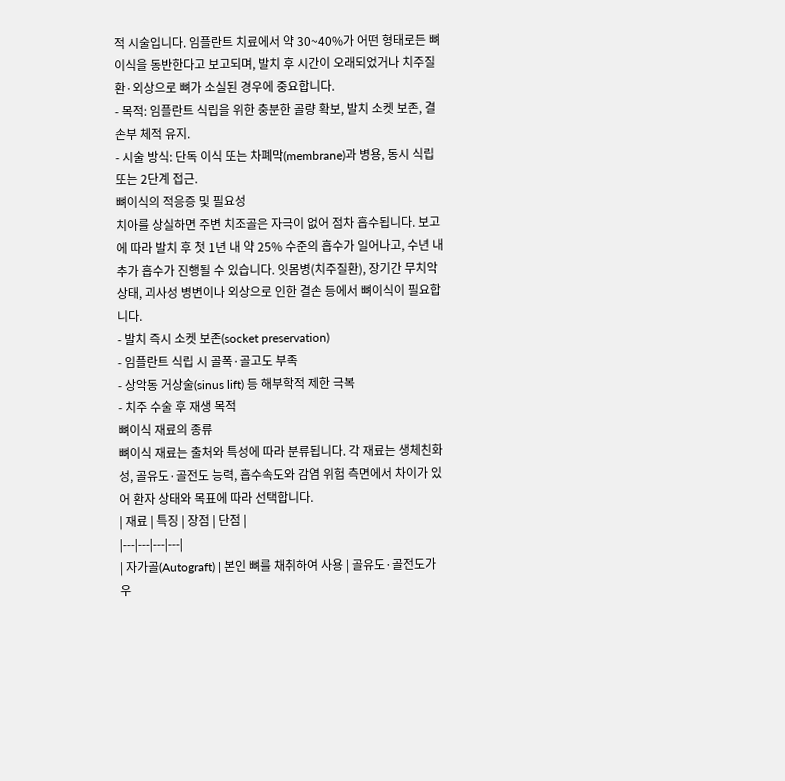적 시술입니다. 임플란트 치료에서 약 30~40%가 어떤 형태로든 뼈이식을 동반한다고 보고되며, 발치 후 시간이 오래되었거나 치주질환·외상으로 뼈가 소실된 경우에 중요합니다.
- 목적: 임플란트 식립을 위한 충분한 골량 확보, 발치 소켓 보존, 결손부 체적 유지.
- 시술 방식: 단독 이식 또는 차폐막(membrane)과 병용, 동시 식립 또는 2단계 접근.
뼈이식의 적응증 및 필요성
치아를 상실하면 주변 치조골은 자극이 없어 점차 흡수됩니다. 보고에 따라 발치 후 첫 1년 내 약 25% 수준의 흡수가 일어나고, 수년 내 추가 흡수가 진행될 수 있습니다. 잇몸병(치주질환), 장기간 무치악 상태, 괴사성 병변이나 외상으로 인한 결손 등에서 뼈이식이 필요합니다.
- 발치 즉시 소켓 보존(socket preservation)
- 임플란트 식립 시 골폭·골고도 부족
- 상악동 거상술(sinus lift) 등 해부학적 제한 극복
- 치주 수술 후 재생 목적
뼈이식 재료의 종류
뼈이식 재료는 출처와 특성에 따라 분류됩니다. 각 재료는 생체친화성, 골유도·골전도 능력, 흡수속도와 감염 위험 측면에서 차이가 있어 환자 상태와 목표에 따라 선택합니다.
| 재료 | 특징 | 장점 | 단점 |
|---|---|---|---|
| 자가골(Autograft) | 본인 뼈를 채취하여 사용 | 골유도·골전도가 우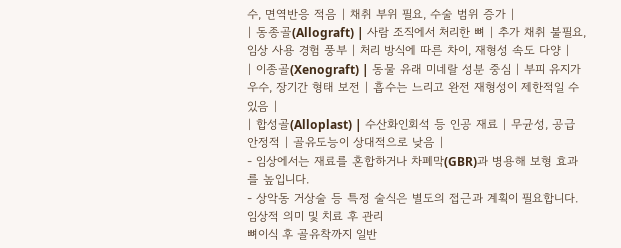수, 면역반응 적음 | 채취 부위 필요, 수술 범위 증가 |
| 동종골(Allograft) | 사람 조직에서 처리한 뼈 | 추가 채취 불필요, 임상 사용 경험 풍부 | 처리 방식에 따른 차이, 재형성 속도 다양 |
| 이종골(Xenograft) | 동물 유래 미네랄 성분 중심 | 부피 유지가 우수, 장기간 형태 보전 | 흡수는 느리고 완전 재형성이 제한적일 수 있음 |
| 합성골(Alloplast) | 수산화인회석 등 인공 재료 | 무균성, 공급 안정적 | 골유도능이 상대적으로 낮음 |
- 임상에서는 재료를 혼합하거나 차폐막(GBR)과 병용해 보형 효과를 높입니다.
- 상악동 거상술 등 특정 술식은 별도의 접근과 계획이 필요합니다.
임상적 의미 및 치료 후 관리
뼈이식 후 골유착까지 일반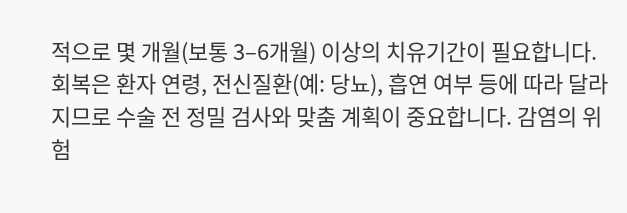적으로 몇 개월(보통 3–6개월) 이상의 치유기간이 필요합니다. 회복은 환자 연령, 전신질환(예: 당뇨), 흡연 여부 등에 따라 달라지므로 수술 전 정밀 검사와 맞춤 계획이 중요합니다. 감염의 위험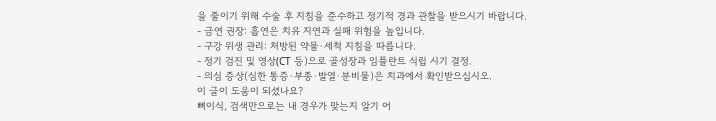을 줄이기 위해 수술 후 지침을 준수하고 정기적 경과 관찰을 받으시기 바랍니다.
- 금연 권장: 흡연은 치유 지연과 실패 위험을 높입니다.
- 구강 위생 관리: 처방된 약물·세척 지침을 따릅니다.
- 정기 검진 및 영상(CT 등)으로 골성장과 임플란트 식립 시기 결정.
- 의심 증상(심한 통증·부종·발열·분비물)은 치과에서 확인받으십시오.
이 글이 도움이 되셨나요?
뼈이식, 검색만으로는 내 경우가 맞는지 알기 어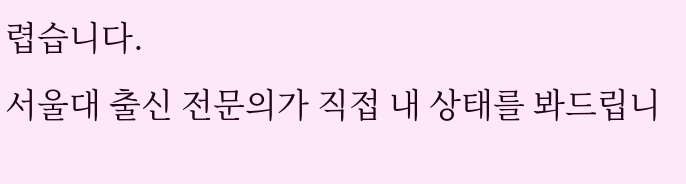렵습니다.
서울대 출신 전문의가 직접 내 상태를 봐드립니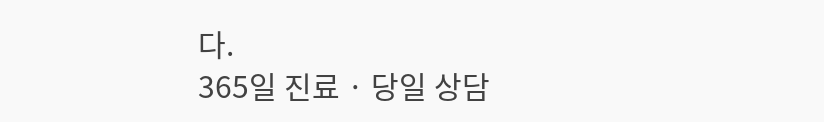다.
365일 진료 · 당일 상담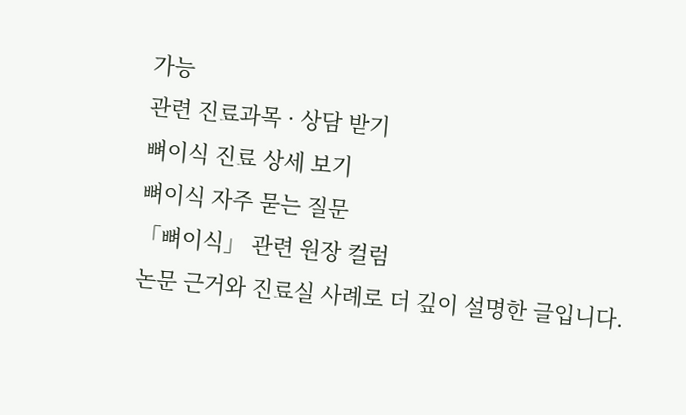가능
관련 진료과목 · 상담 받기
뼈이식 진료 상세 보기
뼈이식 자주 묻는 질문
「뼈이식」 관련 원장 컬럼
논문 근거와 진료실 사례로 더 깊이 설명한 글입니다.